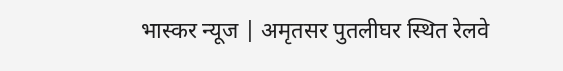भास्कर न्यूज | अमृतसर पुतलीघर स्थित रेलवे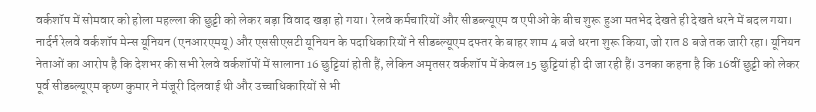वर्कशॉप में सोमवार को होला महल्ला की छुट्टी को लेकर बड़ा विवाद खड़ा हो गया। रेलवे कर्मचारियों और सीडब्ल्यूएम व एपीओ के बीच शुरू हुआ मतभेद देखते ही देखते धरने में बदल गया। नार्दर्न रेलवे वर्कशॉप मेन्स यूनियन (एनआरएमयू) और एससीएसटी यूनियन के पदाधिकारियों ने सीडब्ल्यूएम दफ्तर के बाहर शाम 4 बजे धरना शुरू किया, जो रात 8 बजे तक जारी रहा। यूनियन नेताओं का आरोप है कि देशभर की सभी रेलवे वर्कशॉपों में सालाना 16 छुट्टियां होती हैं, लेकिन अमृतसर वर्कशॉप में केवल 15 छुट्टियां ही दी जा रही हैं। उनका कहना है कि 16वीं छुट्टी को लेकर पूर्व सीडब्ल्यूएम कृष्ण कुमार ने मंजूरी दिलवाई थी और उच्चाधिकारियों से भी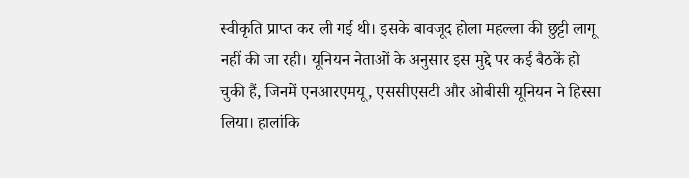स्वीकृति प्राप्त कर ली गई थी। इसके बावजूद होला महल्ला की छुट्टी लागू नहीं की जा रही। यूनियन नेताओं के अनुसार इस मुद्दे पर कई बैठकें हो चुकी हैं, जिनमें एनआरएमयू, एससीएसटी और ओबीसी यूनियन ने हिस्सा लिया। हालांकि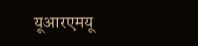यूआरएमयू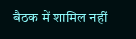बैठक में शामिल नहीं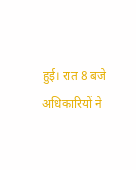हुई। रात 8 बजे अधिकारियों ने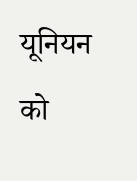यूनियन को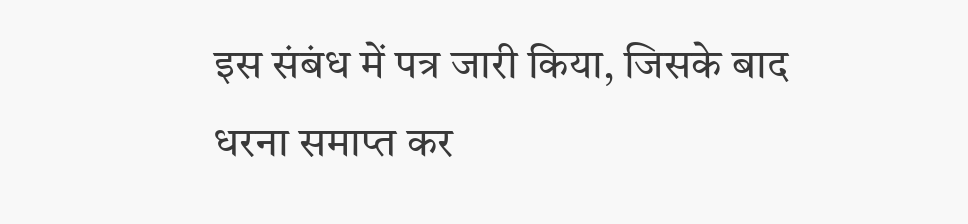इस संबंध में पत्र जारी किया, जिसके बाद धरना समाप्त कर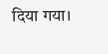दिया गया।